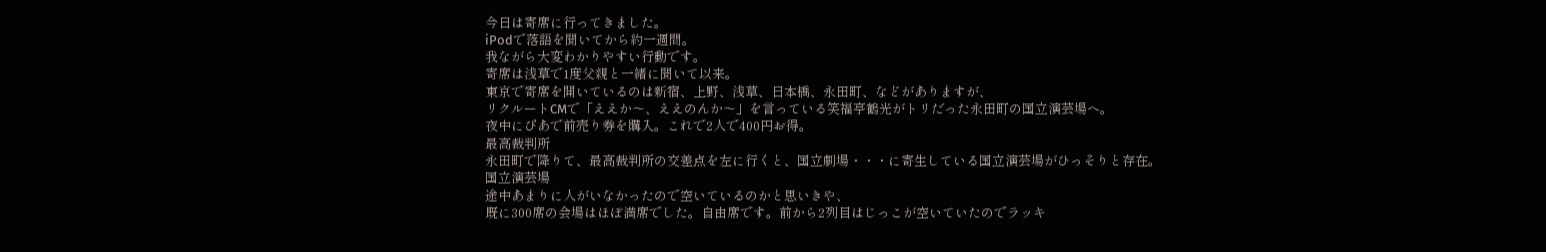今日は寄席に行ってきました。
iPodで落語を聞いてから約一週間。
我ながら大変わかりやすい行動です。
寄席は浅草で1度父親と一緒に聞いて以来。
東京で寄席を開いているのは新宿、上野、浅草、日本橋、永田町、などがありますが、
リクルートCMで「ええか〜、ええのんか〜」を言っている笑福亭鶴光がトリだった永田町の国立演芸場へ。
夜中にぴあで前売り券を購入。これで2人で400円お得。
最高裁判所
永田町で降りて、最高裁判所の交差点を左に行くと、国立劇場・・・に寄生している国立演芸場がひっそりと存在。
国立演芸場
途中あまりに人がいなかったので空いているのかと思いきや、
既に300席の会場はほぼ満席でした。自由席です。前から2列目はじっこが空いていたのでラッキ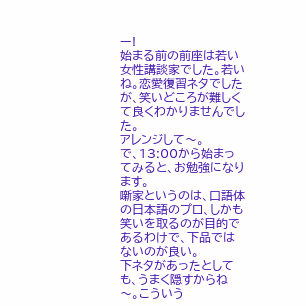ー!
始まる前の前座は若い女性講談家でした。若いね。恋愛復習ネタでしたが、笑いどころが難しくて良くわかりませんでした。
アレンジして〜。
で、13:00から始まってみると、お勉強になります。
噺家というのは、口語体の日本語のプロ、しかも笑いを取るのが目的であるわけで、下品ではないのが良い。
下ネタがあったとしても、うまく隠すからね〜。こういう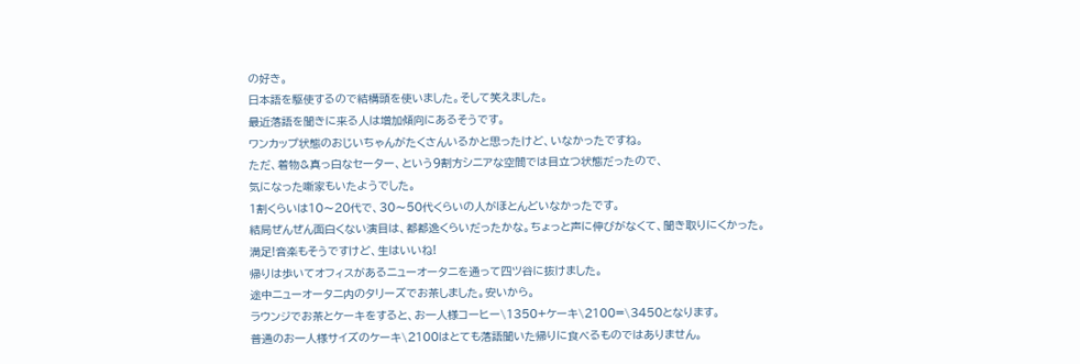の好き。
日本語を駆使するので結構頭を使いました。そして笑えました。
最近落語を聞きに来る人は増加傾向にあるそうです。
ワンカップ状態のおじいちゃんがたくさんいるかと思ったけど、いなかったですね。
ただ、着物&真っ白なセーター、という9割方シニアな空間では目立つ状態だったので、
気になった噺家もいたようでした。
1割くらいは10〜20代で、30〜50代くらいの人がほとんどいなかったです。
結局ぜんぜん面白くない演目は、都都逸くらいだったかな。ちょっと声に伸びがなくて、聞き取りにくかった。
満足!音楽もそうですけど、生はいいね!
帰りは歩いてオフィスがあるニューオータニを通って四ツ谷に抜けました。
途中ニューオータニ内のタリーズでお茶しました。安いから。
ラウンジでお茶とケーキをすると、お一人様コーヒー\1350+ケーキ\2100=\3450となります。
普通のお一人様サイズのケーキ\2100はとても落語聞いた帰りに食べるものではありません。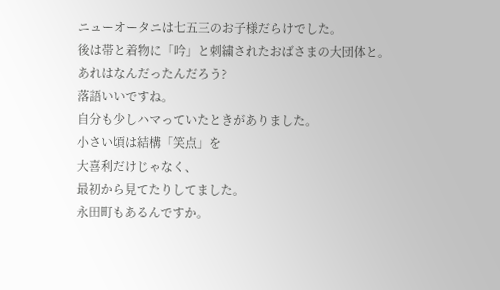ニューオータニは七五三のお子様だらけでした。
後は帯と着物に「吟」と刺繍されたおばさまの大団体と。
あれはなんだったんだろう?
落語いいですね。
自分も少しハマっていたときがありました。
小さい頃は結構「笑点」を
大喜利だけじゃなく、
最初から見てたりしてました。
永田町もあるんですか。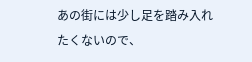あの街には少し足を踏み入れたくないので、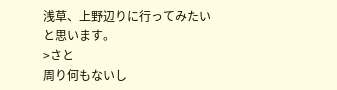浅草、上野辺りに行ってみたいと思います。
>さと
周り何もないし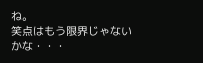ね。
笑点はもう限界じゃないかな・・・